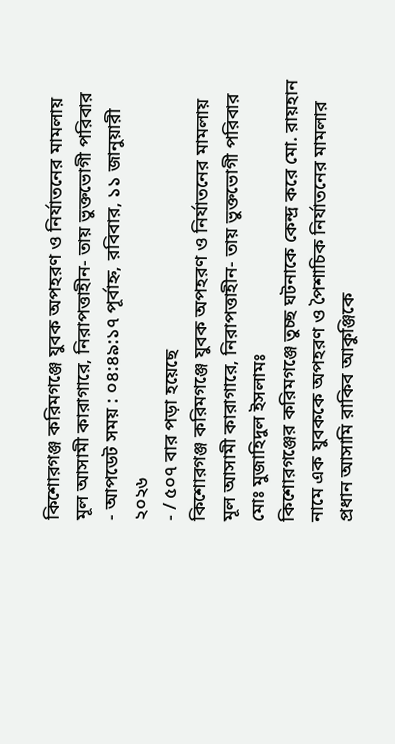কিশোরগঞ্জ করিমগঞ্জে যুবক অপহরণ ও নির্যাতনের মামলায় মূল আসামী কারাগারে, নিরাপত্তাহীন- তায় ভুক্তভোগী পরিবার
- আপডেট সময় : ০৪:৪৯:১৭ পূর্বাহ্ন, রবিবার, ১১ জানুয়ারী ২০২৬
- / ৫০৭ বার পড়া হয়েছে
কিশোরগঞ্জ করিমগঞ্জে যুবক অপহরণ ও নির্যাতনের মামলায় মূল আসামী কারাগারে, নিরাপত্তাহীন- তায় ভুক্তভোগী পরিবার
মোঃ মুজাহিদুল ইসলামঃ
কিশোরগঞ্জের করিমগঞ্জে তুচ্ছ ঘটনাকে কেন্দ্র করে মো. রায়হান নামে এক যুবককে অপহরণ ও পৈশাচিক নির্যাতনের মামলার প্রধান আসামি রাকিব আকুঞ্জিকে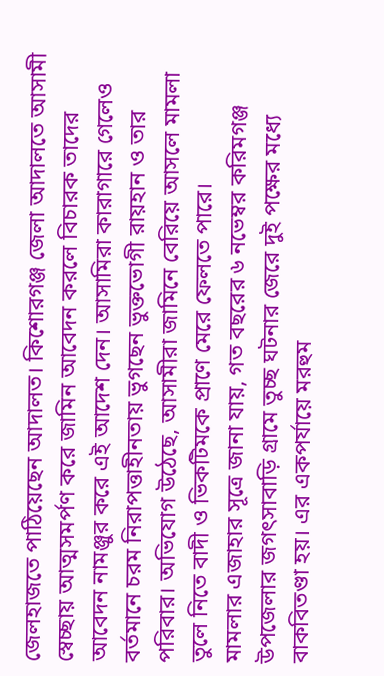জেলহাজতে পাঠিয়েছেন আদালত। কিশোরগঞ্জ জেলা আদালতে আসামী স্বেচ্ছায় আত্মসমর্পণ করে জামিন আবেদন করলে বিচারক তাদের আবেদন নামঞ্জুর করে এই আদেশ দেন। আসামিরা কারাগারে গেলেও বর্তমানে চরম নিরাপত্তাহীনতায় ভুগছেন ভুক্তভোগী রায়হান ও তার পরিবার। অভিযোগ উঠেছে, আসামীরা জামিনে বেরিয়ে আসলে মামলা তুলে নিতে বাদী ও ভিকটিমকে প্রাণে মেরে ফেলতে পারে।
মামলার এজাহার সূত্রে জানা যায়, গত বছরের ৬ নভেম্বর করিমগঞ্জ উপজেলার জগৎসাবাড়ি গ্রামে তুচ্ছ ঘটনার জেরে দুই পক্ষের মধ্যে বাকবিতণ্ডা হয়। এর একপর্যায়ে মরহুম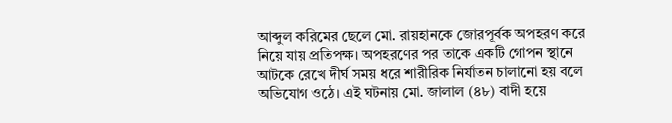আব্দুল করিমের ছেলে মো. রায়হানকে জোরপূর্বক অপহরণ করে নিয়ে যায় প্রতিপক্ষ। অপহরণের পর তাকে একটি গোপন স্থানে আটকে রেখে দীর্ঘ সময় ধরে শারীরিক নির্যাতন চালানো হয় বলে অভিযোগ ওঠে। এই ঘটনায় মো. জালাল (৪৮) বাদী হয়ে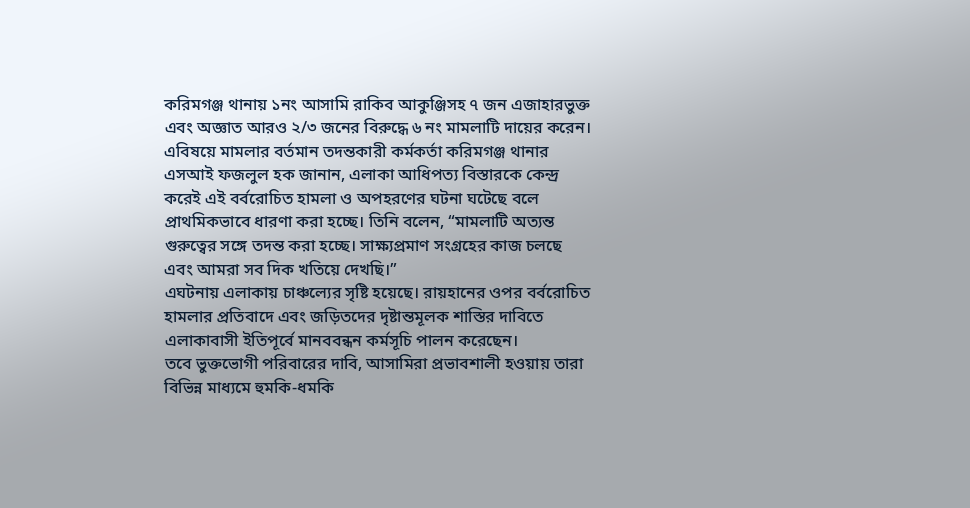করিমগঞ্জ থানায় ১নং আসামি রাকিব আকুঞ্জিসহ ৭ জন এজাহারভুক্ত এবং অজ্ঞাত আরও ২/৩ জনের বিরুদ্ধে ৬ নং মামলাটি দায়ের করেন।
এবিষয়ে মামলার বর্তমান তদন্তকারী কর্মকর্তা করিমগঞ্জ থানার এসআই ফজলুল হক জানান, এলাকা আধিপত্য বিস্তারকে কেন্দ্র করেই এই বর্বরোচিত হামলা ও অপহরণের ঘটনা ঘটেছে বলে প্রাথমিকভাবে ধারণা করা হচ্ছে। তিনি বলেন, “মামলাটি অত্যন্ত গুরুত্বের সঙ্গে তদন্ত করা হচ্ছে। সাক্ষ্যপ্রমাণ সংগ্রহের কাজ চলছে এবং আমরা সব দিক খতিয়ে দেখছি।”
এঘটনায় এলাকায় চাঞ্চল্যের সৃষ্টি হয়েছে। রায়হানের ওপর বর্বরোচিত হামলার প্রতিবাদে এবং জড়িতদের দৃষ্টান্তমূলক শাস্তির দাবিতে এলাকাবাসী ইতিপূর্বে মানববন্ধন কর্মসূচি পালন করেছেন।
তবে ভুক্তভোগী পরিবারের দাবি, আসামিরা প্রভাবশালী হওয়ায় তারা বিভিন্ন মাধ্যমে হুমকি-ধমকি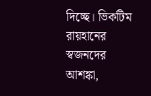দিচ্ছে। ভিকটিম রায়হানের স্বজনদের আশঙ্কা,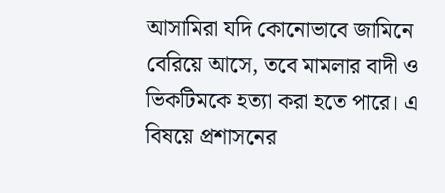আসামিরা যদি কোনোভাবে জামিনে বেরিয়ে আসে, তবে মামলার বাদী ও ভিকটিমকে হত্যা করা হতে পারে। এ বিষয়ে প্রশাসনের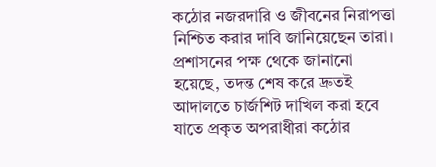কঠোর নজরদারি ও জীবনের নিরাপত্তা নিশ্চিত করার দাবি জানিয়েছেন তারা। প্রশাসনের পক্ষ থেকে জানানো হয়েছে, তদন্ত শেষ করে দ্রুতই আদালতে চার্জশিট দাখিল করা হবে যাতে প্রকৃত অপরাধীরা কঠোর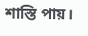শাস্তি পায়।